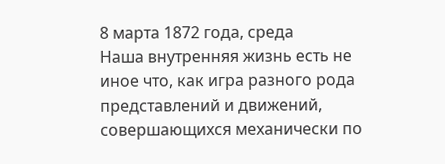8 марта 1872 года, среда
Наша внутренняя жизнь есть не иное что, как игра разного рода представлений и движений, совершающихся механически по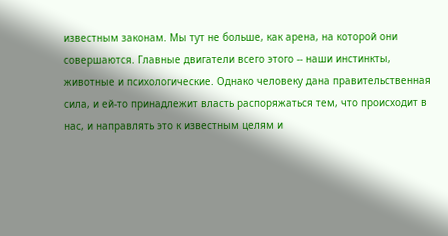известным законам. Мы тут не больше, как арена, на которой они совершаются. Главные двигатели всего этого -- наши инстинкты, животные и психологические. Однако человеку дана правительственная сила, и ей-то принадлежит власть распоряжаться тем, что происходит в нас, и направлять это к известным целям и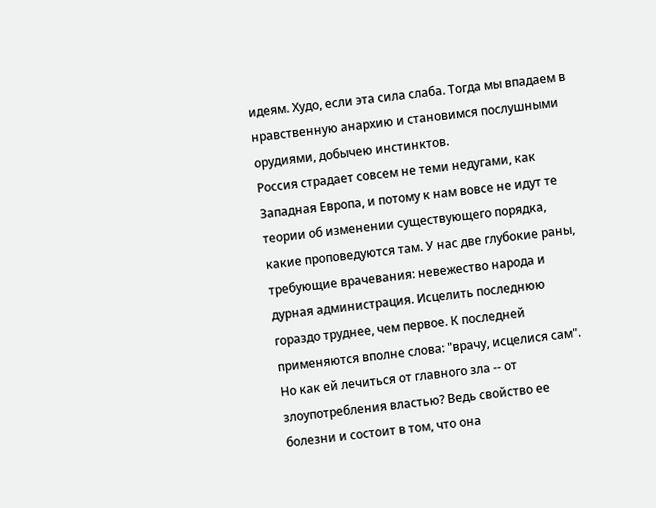идеям. Худо, если эта сила слаба. Тогда мы впадаем в нравственную анархию и становимся послушными орудиями, добычею инстинктов.
Россия страдает совсем не теми недугами, как Западная Европа, и потому к нам вовсе не идут те теории об изменении существующего порядка, какие проповедуются там. У нас две глубокие раны, требующие врачевания: невежество народа и дурная администрация. Исцелить последнюю гораздо труднее, чем первое. К последней применяются вполне слова: "врачу, исцелися сам". Но как ей лечиться от главного зла -- от злоупотребления властью? Ведь свойство ее болезни и состоит в том, что она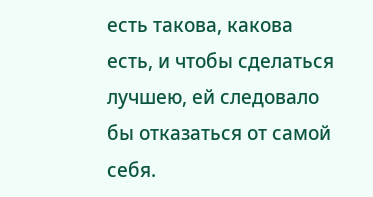есть такова, какова есть, и чтобы сделаться лучшею, ей следовало бы отказаться от самой себя.